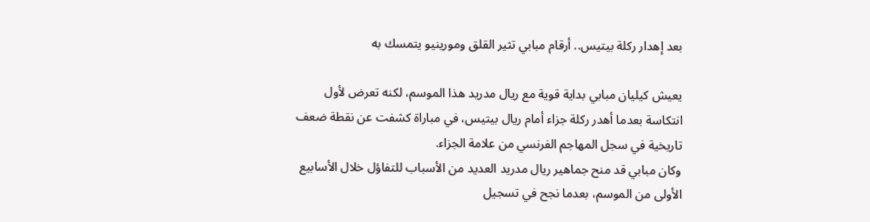بعد إهدار ركلة بيتيس.. أرقام مبابي تثير القلق ومورينيو يتمسك به

يعيش كيليان مبابي بداية قوية مع ريال مدريد هذا الموسم، لكنه تعرض لأول انتكاسة بعدما أهدر ركلة جزاء أمام ريال بيتيس، في مباراة كشفت عن نقطة ضعف تاريخية في سجل المهاجم الفرنسي من علامة الجزاء.
وكان مبابي قد منح جماهير ريال مدريد العديد من الأسباب للتفاؤل خلال الأسابيع الأولى من الموسم، بعدما نجح في تسجيل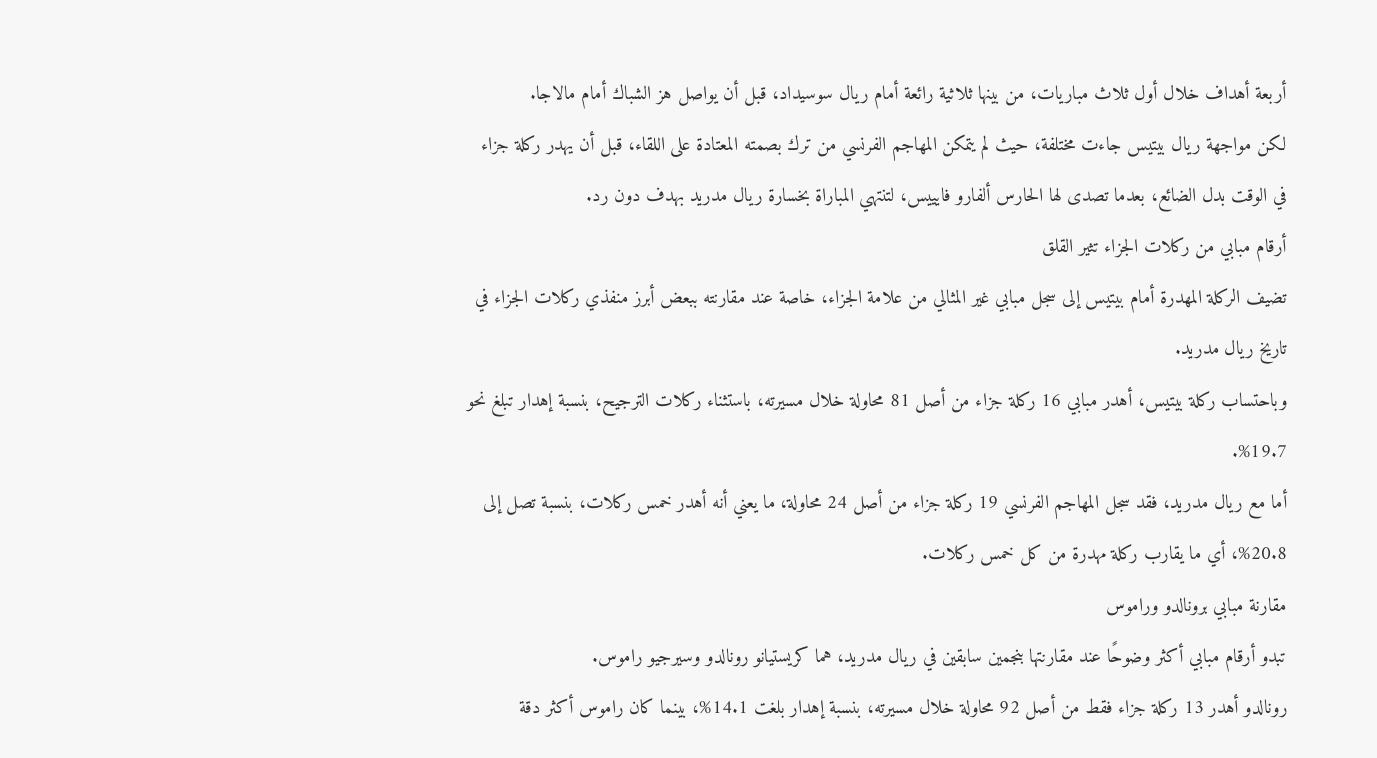أربعة أهداف خلال أول ثلاث مباريات، من بينها ثلاثية رائعة أمام ريال سوسيداد، قبل أن يواصل هز الشباك أمام مالاجا.
لكن مواجهة ريال بيتيس جاءت مختلفة، حيث لم يتمكن المهاجم الفرنسي من ترك بصمته المعتادة على اللقاء، قبل أن يهدر ركلة جزاء في الوقت بدل الضائع، بعدما تصدى لها الحارس ألفارو فايييس، لتنتهي المباراة بخسارة ريال مدريد بهدف دون رد.
أرقام مبابي من ركلات الجزاء تثير القلق
تضيف الركلة المهدرة أمام بيتيس إلى سجل مبابي غير المثالي من علامة الجزاء، خاصة عند مقارنته ببعض أبرز منفذي ركلات الجزاء في تاريخ ريال مدريد.
وباحتساب ركلة بيتيس، أهدر مبابي 16 ركلة جزاء من أصل 81 محاولة خلال مسيرته، باستثناء ركلات الترجيح، بنسبة إهدار تبلغ نحو 19.7%.
أما مع ريال مدريد، فقد سجل المهاجم الفرنسي 19 ركلة جزاء من أصل 24 محاولة، ما يعني أنه أهدر خمس ركلات، بنسبة تصل إلى 20.8%، أي ما يقارب ركلة مهدرة من كل خمس ركلات.
مقارنة مبابي برونالدو وراموس
تبدو أرقام مبابي أكثر وضوحًا عند مقارنتها بنجمين سابقين في ريال مدريد، هما كريستيانو رونالدو وسيرجيو راموس.
رونالدو أهدر 13 ركلة جزاء فقط من أصل 92 محاولة خلال مسيرته، بنسبة إهدار بلغت 14.1%، بينما كان راموس أكثر دقة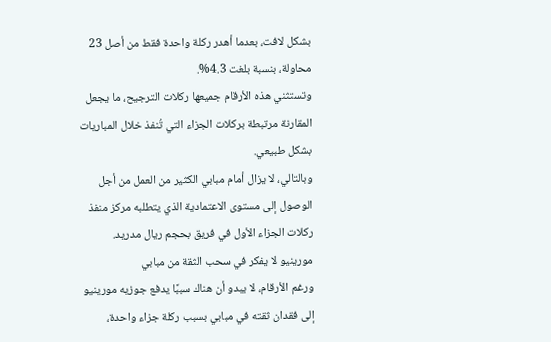بشكل لافت، بعدما أهدر ركلة واحدة فقط من أصل 23 محاولة، بنسبة بلغت 4.3%.
وتستثني هذه الأرقام جميعها ركلات الترجيح، ما يجعل المقارنة مرتبطة بركلات الجزاء التي تُنفذ خلال المباريات بشكل طبيعي.
وبالتالي، لا يزال أمام مبابي الكثير من العمل من أجل الوصول إلى مستوى الاعتمادية الذي يتطلبه مركز منفذ ركلات الجزاء الأول في فريق بحجم ريال مدريد.
مورينيو لا يفكر في سحب الثقة من مبابي
ورغم الأرقام، لا يبدو أن هناك سببًا يدفع جوزيه مورينيو إلى فقدان ثقته في مبابي بسبب ركلة جزاء واحدة،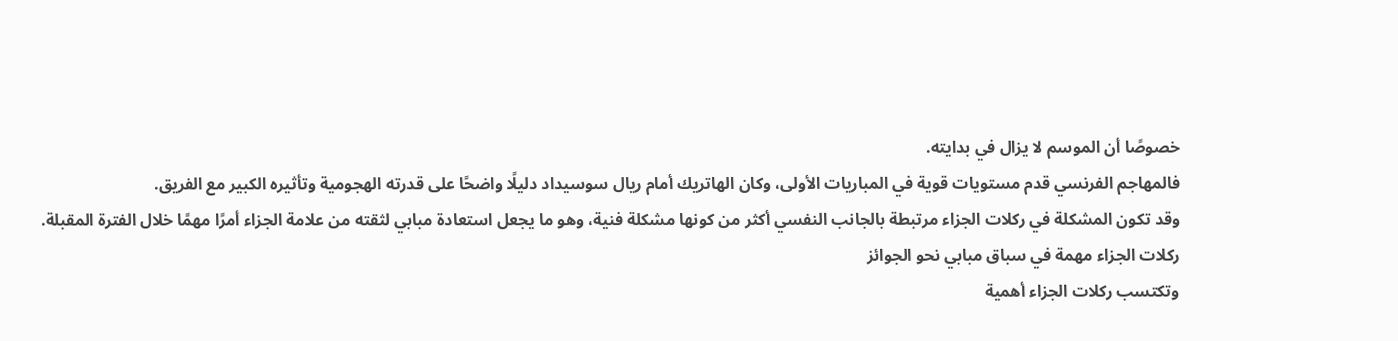خصوصًا أن الموسم لا يزال في بدايته.
فالمهاجم الفرنسي قدم مستويات قوية في المباريات الأولى، وكان الهاتريك أمام ريال سوسيداد دليلًا واضحًا على قدرته الهجومية وتأثيره الكبير مع الفريق.
وقد تكون المشكلة في ركلات الجزاء مرتبطة بالجانب النفسي أكثر من كونها مشكلة فنية، وهو ما يجعل استعادة مبابي لثقته من علامة الجزاء أمرًا مهمًا خلال الفترة المقبلة.
ركلات الجزاء مهمة في سباق مبابي نحو الجوائز
وتكتسب ركلات الجزاء أهمية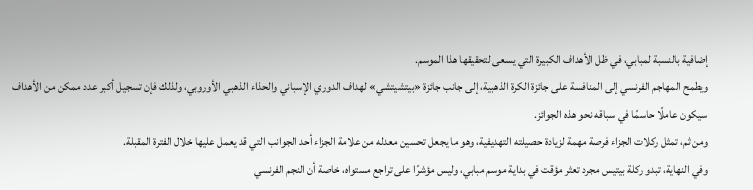إضافية بالنسبة لمبابي، في ظل الأهداف الكبيرة التي يسعى لتحقيقها هذا الموسم.
ويطمح المهاجم الفرنسي إلى المنافسة على جائزة الكرة الذهبية، إلى جانب جائزة «بيتشيتشي» لهداف الدوري الإسباني والحذاء الذهبي الأوروبي، ولذلك فإن تسجيل أكبر عدد ممكن من الأهداف سيكون عاملًا حاسمًا في سباقه نحو هذه الجوائز.
ومن ثم، تمثل ركلات الجزاء فرصة مهمة لزيادة حصيلته التهديفية، وهو ما يجعل تحسين معدله من علامة الجزاء أحد الجوانب التي قد يعمل عليها خلال الفترة المقبلة.
وفي النهاية، تبدو ركلة بيتيس مجرد تعثر مؤقت في بداية موسم مبابي، وليس مؤشرًا على تراجع مستواه، خاصة أن النجم الفرنسي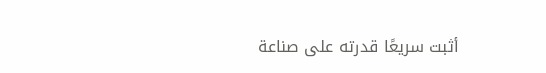أثبت سريعًا قدرته على صناعة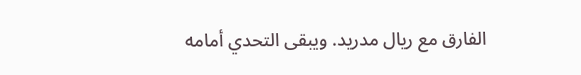الفارق مع ريال مدريد. ويبقى التحدي أمامه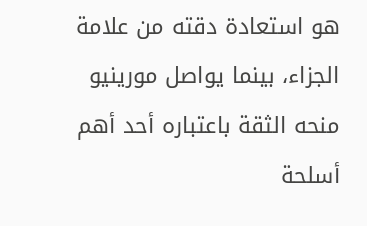هو استعادة دقته من علامة الجزاء، بينما يواصل مورينيو منحه الثقة باعتباره أحد أهم أسلحة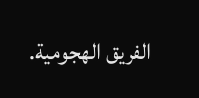الفريق الهجومية.